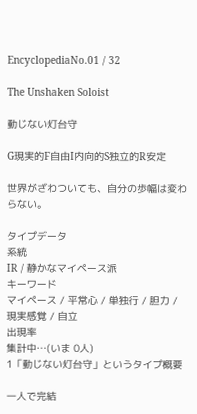EncyclopediaNo.01 / 32

The Unshaken Soloist

動じない灯台守

G現実的F自由I内向的S独立的R安定

世界がざわついても、自分の歩幅は変わらない。

タイプデータ
系統
IR / 静かなマイペース派
キーワード
マイペース / 平常心 / 単独行 / 胆力 / 現実感覚 / 自立
出現率
集計中…(いま 0人)
1「動じない灯台守」というタイプ概要

一人で完結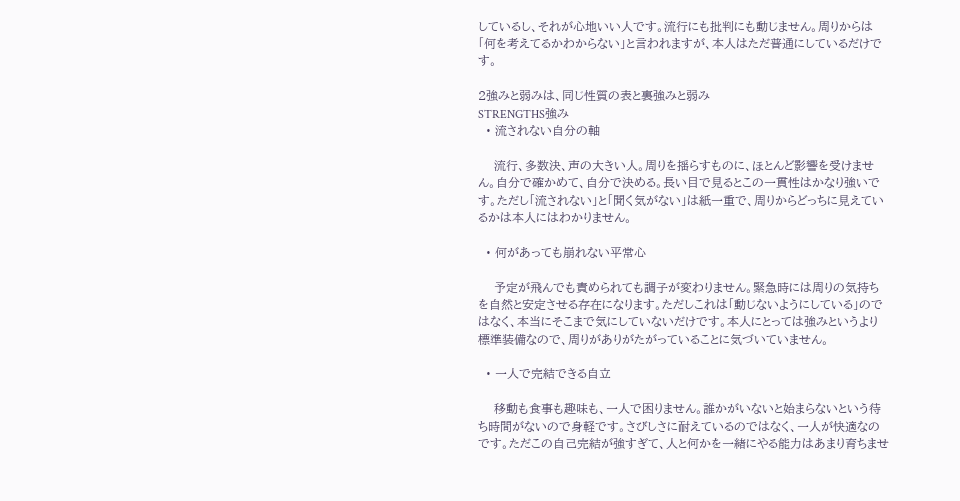しているし、それが心地いい人です。流行にも批判にも動じません。周りからは「何を考えてるかわからない」と言われますが、本人はただ普通にしているだけです。

2強みと弱みは、同じ性質の表と裏強みと弱み
STRENGTHS強み
  • 流されない自分の軸

    流行、多数決、声の大きい人。周りを揺らすものに、ほとんど影響を受けません。自分で確かめて、自分で決める。長い目で見るとこの一貫性はかなり強いです。ただし「流されない」と「聞く気がない」は紙一重で、周りからどっちに見えているかは本人にはわかりません。

  • 何があっても崩れない平常心

    予定が飛んでも責められても調子が変わりません。緊急時には周りの気持ちを自然と安定させる存在になります。ただしこれは「動じないようにしている」のではなく、本当にそこまで気にしていないだけです。本人にとっては強みというより標準装備なので、周りがありがたがっていることに気づいていません。

  • 一人で完結できる自立

    移動も食事も趣味も、一人で困りません。誰かがいないと始まらないという待ち時間がないので身軽です。さびしさに耐えているのではなく、一人が快適なのです。ただこの自己完結が強すぎて、人と何かを一緒にやる能力はあまり育ちませ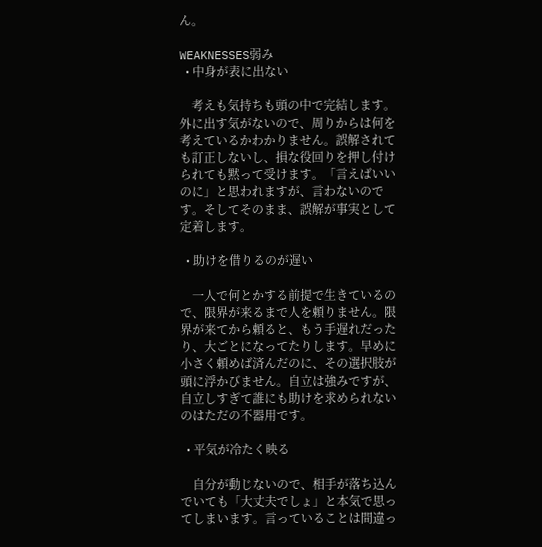ん。

WEAKNESSES弱み
  • 中身が表に出ない

    考えも気持ちも頭の中で完結します。外に出す気がないので、周りからは何を考えているかわかりません。誤解されても訂正しないし、損な役回りを押し付けられても黙って受けます。「言えばいいのに」と思われますが、言わないのです。そしてそのまま、誤解が事実として定着します。

  • 助けを借りるのが遅い

    一人で何とかする前提で生きているので、限界が来るまで人を頼りません。限界が来てから頼ると、もう手遅れだったり、大ごとになってたりします。早めに小さく頼めば済んだのに、その選択肢が頭に浮かびません。自立は強みですが、自立しすぎて誰にも助けを求められないのはただの不器用です。

  • 平気が冷たく映る

    自分が動じないので、相手が落ち込んでいても「大丈夫でしょ」と本気で思ってしまいます。言っていることは間違っ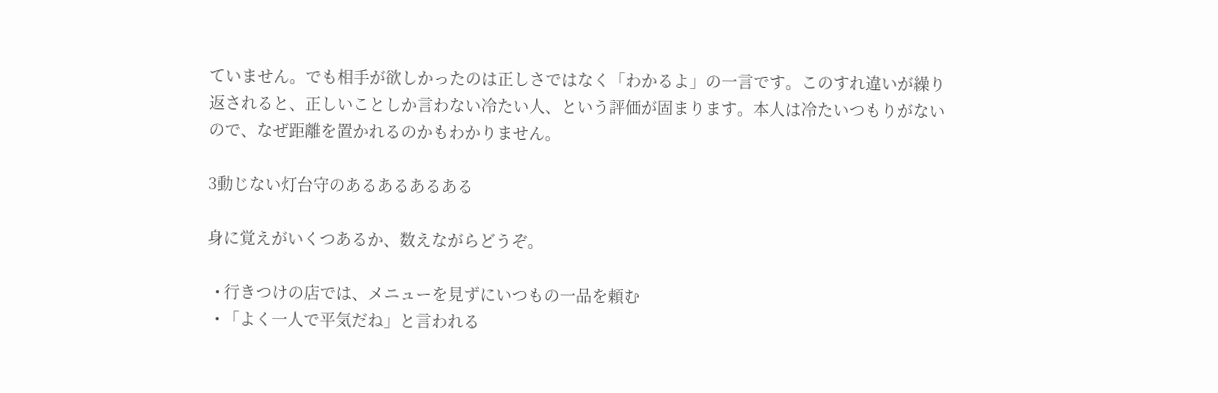ていません。でも相手が欲しかったのは正しさではなく「わかるよ」の一言です。このすれ違いが繰り返されると、正しいことしか言わない冷たい人、という評価が固まります。本人は冷たいつもりがないので、なぜ距離を置かれるのかもわかりません。

3動じない灯台守のあるあるあるある

身に覚えがいくつあるか、数えながらどうぞ。

  • 行きつけの店では、メニューを見ずにいつもの一品を頼む
  • 「よく一人で平気だね」と言われる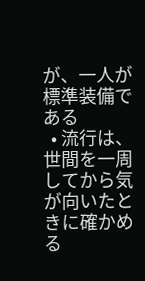が、一人が標準装備である
  • 流行は、世間を一周してから気が向いたときに確かめる